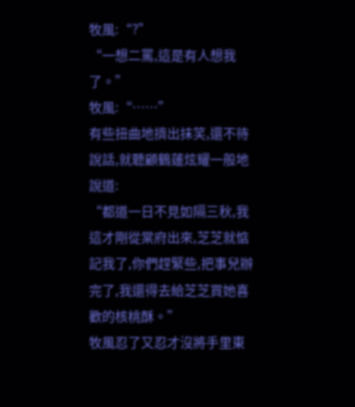牧風:“?”
“一想二罵,這是有人想我了。”
牧風:“……”
有些扭曲地擠出抹笑,還不待說話,就聽顧鶴蓮炫耀一般地說道:
“都道一日不見如隔三秋,我這才剛從棠府出來,芝芝就惦記我了,你們趕緊些,把事兒辦完了,我還得去給芝芝買她喜歡的核桃酥。”
牧風忍了又忍才沒將手里東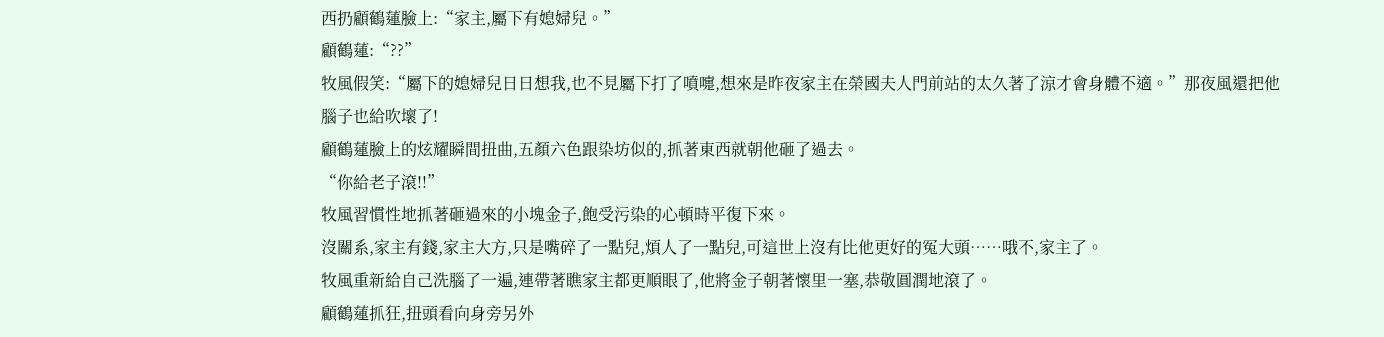西扔顧鶴蓮臉上:“家主,屬下有媳婦兒。”
顧鶴蓮:“??”
牧風假笑:“屬下的媳婦兒日日想我,也不見屬下打了噴嚏,想來是昨夜家主在榮國夫人門前站的太久著了涼才會身體不適。”那夜風還把他腦子也給吹壞了!
顧鶴蓮臉上的炫耀瞬間扭曲,五顏六色跟染坊似的,抓著東西就朝他砸了過去。
“你給老子滾!!”
牧風習慣性地抓著砸過來的小塊金子,飽受污染的心頓時平復下來。
沒關系,家主有錢,家主大方,只是嘴碎了一點兒,煩人了一點兒,可這世上沒有比他更好的冤大頭……哦不,家主了。
牧風重新給自己洗腦了一遍,連帶著瞧家主都更順眼了,他將金子朝著懷里一塞,恭敬圓潤地滾了。
顧鶴蓮抓狂,扭頭看向身旁另外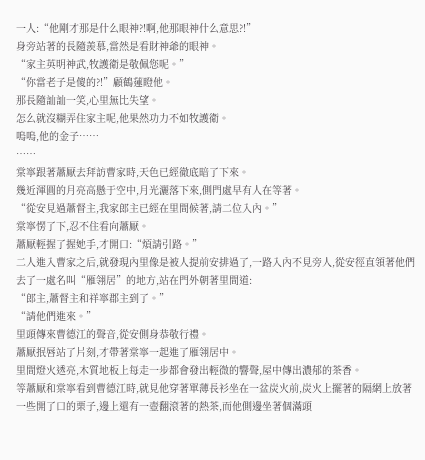一人:“他剛才那是什么眼神?!啊,他那眼神什么意思?!”
身旁站著的長隨羨慕,當然是看財神爺的眼神。
“家主英明神武,牧護衛是敬佩您呢。”
“你當老子是傻的?!”顧鶴蓮瞪他。
那長隨訕訕一笑,心里無比失望。
怎么就沒糊弄住家主呢,他果然功力不如牧護衛。
嗚嗚,他的金子……
……
棠寧跟著蕭厭去拜訪曹家時,天色已經徹底暗了下來。
幾近渾圓的月亮高懸于空中,月光灑落下來,側門處早有人在等著。
“從安見過蕭督主,我家郎主已經在里間候著,請二位入內。”
棠寧愣了下,忍不住看向蕭厭。
蕭厭輕握了握她手,才開口:“煩請引路。”
二人進入曹家之后,就發現內里像是被人提前安排過了,一路入內不見旁人,從安徑直領著他們去了一處名叫“雁翎居”的地方,站在門外朝著里間道:
“郎主,蕭督主和祥寧郡主到了。”
“請他們進來。”
里頭傳來曹德江的聲音,從安側身恭敬行禮。
蕭厭抿唇站了片刻,才帶著棠寧一起進了雁翎居中。
里間燈火透亮,木質地板上每走一步都會發出輕微的響聲,屋中傳出濃郁的茶香。
等蕭厭和棠寧看到曹德江時,就見他穿著單薄長衫坐在一盆炭火前,炭火上擺著的隔網上放著一些開了口的栗子,邊上還有一壺翻滾著的熱茶,而他側邊坐著個滿頭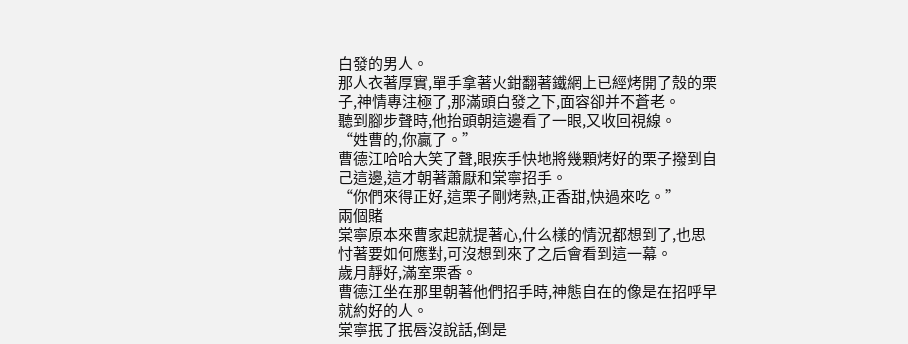白發的男人。
那人衣著厚實,單手拿著火鉗翻著鐵網上已經烤開了殼的栗子,神情專注極了,那滿頭白發之下,面容卻并不蒼老。
聽到腳步聲時,他抬頭朝這邊看了一眼,又收回視線。
“姓曹的,你贏了。”
曹德江哈哈大笑了聲,眼疾手快地將幾顆烤好的栗子撥到自己這邊,這才朝著蕭厭和棠寧招手。
“你們來得正好,這栗子剛烤熟,正香甜,快過來吃。”
兩個賭
棠寧原本來曹家起就提著心,什么樣的情況都想到了,也思忖著要如何應對,可沒想到來了之后會看到這一幕。
歲月靜好,滿室栗香。
曹德江坐在那里朝著他們招手時,神態自在的像是在招呼早就約好的人。
棠寧抿了抿唇沒說話,倒是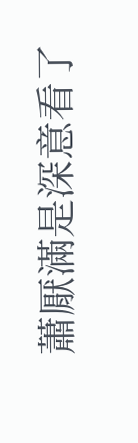蕭厭滿是深意看了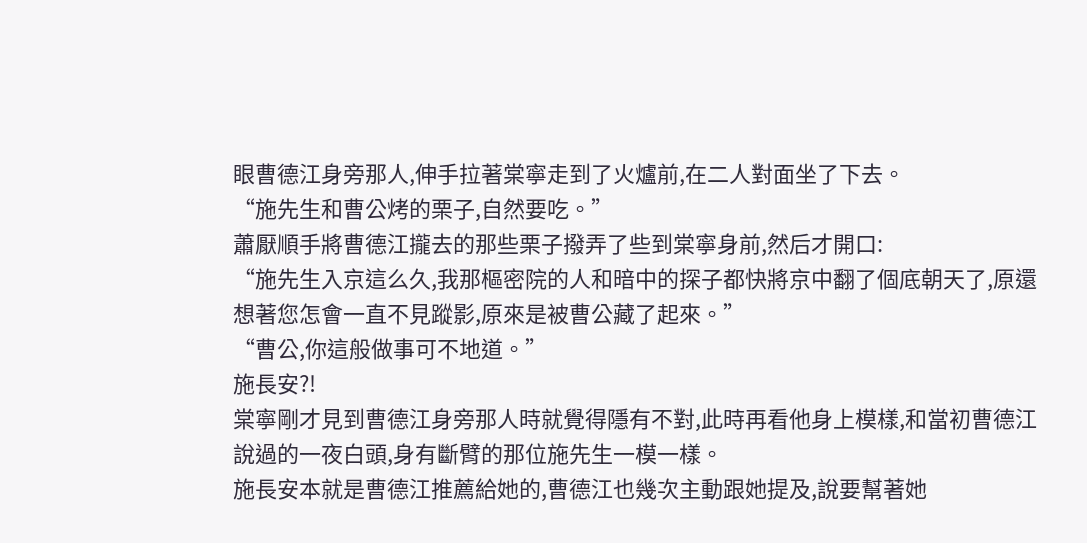眼曹德江身旁那人,伸手拉著棠寧走到了火爐前,在二人對面坐了下去。
“施先生和曹公烤的栗子,自然要吃。”
蕭厭順手將曹德江攏去的那些栗子撥弄了些到棠寧身前,然后才開口:
“施先生入京這么久,我那樞密院的人和暗中的探子都快將京中翻了個底朝天了,原還想著您怎會一直不見蹤影,原來是被曹公藏了起來。”
“曹公,你這般做事可不地道。”
施長安?!
棠寧剛才見到曹德江身旁那人時就覺得隱有不對,此時再看他身上模樣,和當初曹德江說過的一夜白頭,身有斷臂的那位施先生一模一樣。
施長安本就是曹德江推薦給她的,曹德江也幾次主動跟她提及,說要幫著她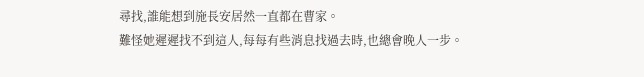尋找,誰能想到施長安居然一直都在曹家。
難怪她遲遲找不到這人,每每有些消息找過去時,也總會晚人一步。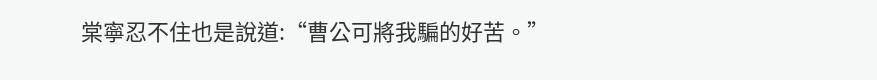棠寧忍不住也是說道:“曹公可將我騙的好苦。”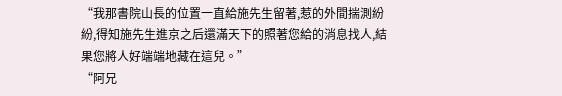“我那書院山長的位置一直給施先生留著,惹的外間揣測紛紛,得知施先生進京之后還滿天下的照著您給的消息找人,結果您將人好端端地藏在這兒。”
“阿兄